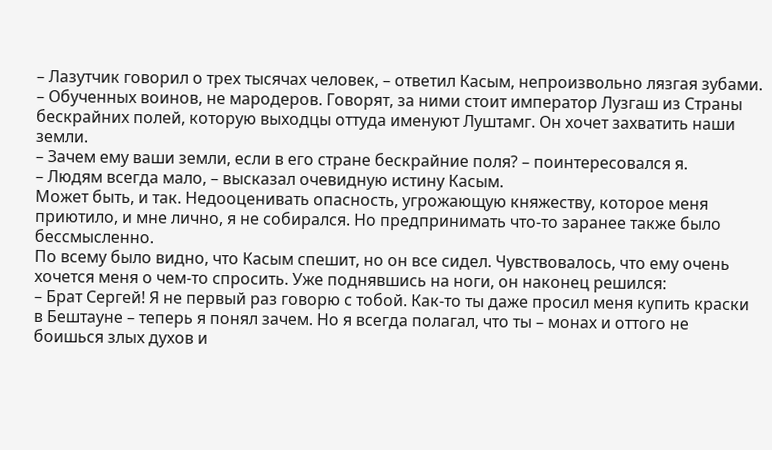– Лазутчик говорил о трех тысячах человек, – ответил Касым, непроизвольно лязгая зубами. – Обученных воинов, не мародеров. Говорят, за ними стоит император Лузгаш из Страны бескрайних полей, которую выходцы оттуда именуют Луштамг. Он хочет захватить наши земли.
– Зачем ему ваши земли, если в его стране бескрайние поля? – поинтересовался я.
– Людям всегда мало, – высказал очевидную истину Касым.
Может быть, и так. Недооценивать опасность, угрожающую княжеству, которое меня приютило, и мне лично, я не собирался. Но предпринимать что-то заранее также было бессмысленно.
По всему было видно, что Касым спешит, но он все сидел. Чувствовалось, что ему очень хочется меня о чем-то спросить. Уже поднявшись на ноги, он наконец решился:
– Брат Сергей! Я не первый раз говорю с тобой. Как-то ты даже просил меня купить краски в Бештауне – теперь я понял зачем. Но я всегда полагал, что ты – монах и оттого не боишься злых духов и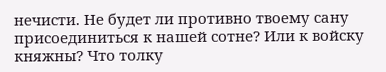нечисти. Не будет ли противно твоему сану присоединиться к нашей сотне? Или к войску княжны? Что толку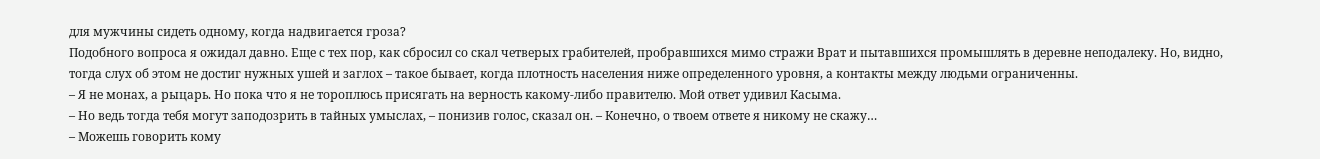для мужчины сидеть одному, когда надвигается гроза?
Подобного вопроса я ожидал давно. Еще с тех пор, как сбросил со скал четверых грабителей, пробравшихся мимо стражи Врат и пытавшихся промышлять в деревне неподалеку. Но, видно, тогда слух об этом не достиг нужных ушей и заглох – такое бывает, когда плотность населения ниже определенного уровня, а контакты между людьми ограниченны.
– Я не монах, а рыцарь. Но пока что я не тороплюсь присягать на верность какому-либо правителю. Мой ответ удивил Касыма.
– Но ведь тогда тебя могут заподозрить в тайных умыслах, – понизив голос, сказал он. – Конечно, о твоем ответе я никому не скажу…
– Можешь говорить кому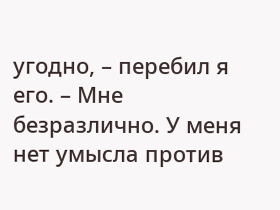угодно, – перебил я его. – Мне безразлично. У меня нет умысла против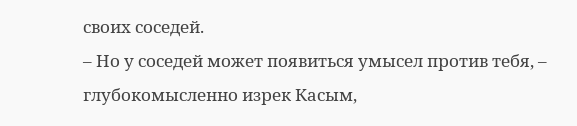своих соседей.
– Но у соседей может появиться умысел против тебя, – глубокомысленно изрек Касым,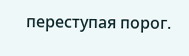переступая порог.